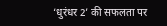‘धुरंधर 2’ की सफलता पर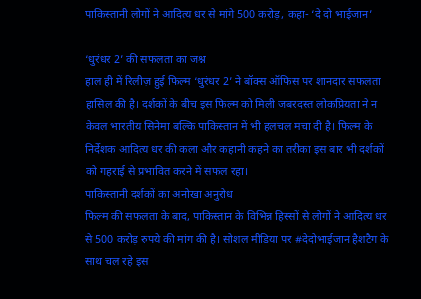पाकिस्तानी लोगों ने आदित्य धर से मांगे 500 करोड़, कहा- ‘दे दो भाईजान’

‘धुरंधर 2’ की सफलता का जश्न
हाल ही में रिलीज़ हुई फिल्म ‘धुरंधर 2’ ने बॉक्स ऑफिस पर शानदार सफलता हासिल की है। दर्शकों के बीच इस फिल्म को मिली जबरदस्त लोकप्रियता ने न केवल भारतीय सिनेमा बल्कि पाकिस्तान में भी हलचल मचा दी है। फिल्म के निर्देशक आदित्य धर की कला और कहानी कहने का तरीका इस बार भी दर्शकों को गहराई से प्रभावित करने में सफल रहा।
पाकिस्तानी दर्शकों का अनोखा अनुरोध
फिल्म की सफलता के बाद, पाकिस्तान के विभिन्न हिस्सों से लोगों ने आदित्य धर से 500 करोड़ रुपये की मांग की है। सोशल मीडिया पर #देदोभाईजान हैशटैग के साथ चल रहे इस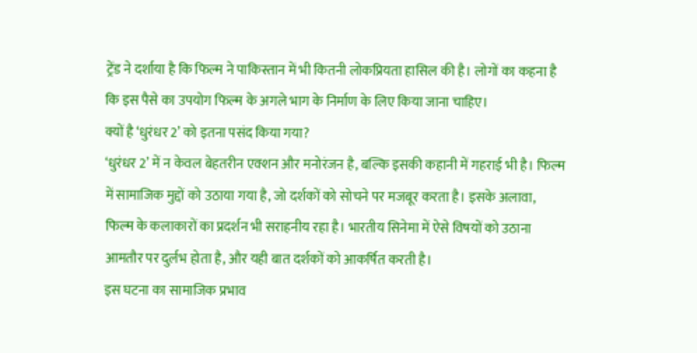ट्रेंड ने दर्शाया है कि फिल्म ने पाकिस्तान में भी कितनी लोकप्रियता हासिल की है। लोगों का कहना है कि इस पैसे का उपयोग फिल्म के अगले भाग के निर्माण के लिए किया जाना चाहिए।
क्यों है ‘धुरंधर 2’ को इतना पसंद किया गया?
‘धुरंधर 2’ में न केवल बेहतरीन एक्शन और मनोरंजन है, बल्कि इसकी कहानी में गहराई भी है। फिल्म में सामाजिक मुद्दों को उठाया गया है, जो दर्शकों को सोचने पर मजबूर करता है। इसके अलावा, फिल्म के कलाकारों का प्रदर्शन भी सराहनीय रहा है। भारतीय सिनेमा में ऐसे विषयों को उठाना आमतौर पर दुर्लभ होता है, और यही बात दर्शकों को आकर्षित करती है।
इस घटना का सामाजिक प्रभाव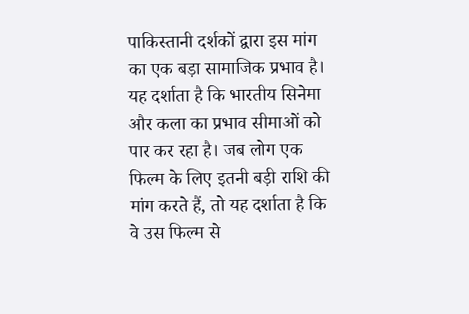पाकिस्तानी दर्शकों द्वारा इस मांग का एक बड़ा सामाजिक प्रभाव है। यह दर्शाता है कि भारतीय सिनेमा और कला का प्रभाव सीमाओं को पार कर रहा है। जब लोग एक फिल्म के लिए इतनी बड़ी राशि की मांग करते हैं, तो यह दर्शाता है कि वे उस फिल्म से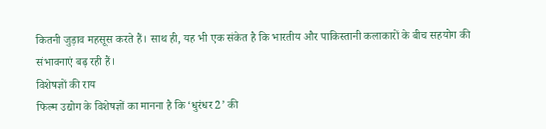कितनी जुड़ाव महसूस करते हैं। साथ ही, यह भी एक संकेत है कि भारतीय और पाकिस्तानी कलाकारों के बीच सहयोग की संभावनाएं बढ़ रही हैं।
विशेषज्ञों की राय
फिल्म उद्योग के विशेषज्ञों का मानना है कि ‘धुरंधर 2’ की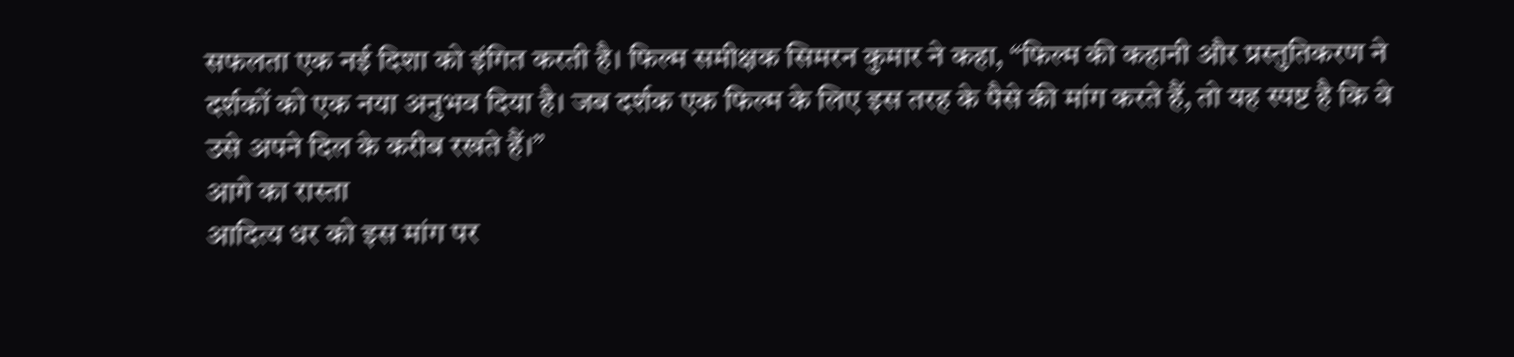सफलता एक नई दिशा को इंगित करती है। फिल्म समीक्षक सिमरन कुमार ने कहा, “फिल्म की कहानी और प्रस्तुतिकरण ने दर्शकों को एक नया अनुभव दिया है। जब दर्शक एक फिल्म के लिए इस तरह के पैसे की मांग करते हैं, तो यह स्पष्ट है कि वे उसे अपने दिल के करीब रखते हैं।”
आगे का रास्ता
आदित्य धर को इस मांग पर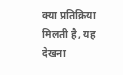क्या प्रतिक्रिया मिलती है, यह देखना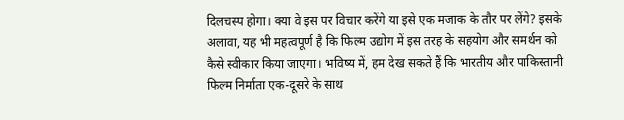दिलचस्प होगा। क्या वे इस पर विचार करेंगे या इसे एक मजाक के तौर पर लेंगे? इसके अलावा, यह भी महत्वपूर्ण है कि फिल्म उद्योग में इस तरह के सहयोग और समर्थन को कैसे स्वीकार किया जाएगा। भविष्य में, हम देख सकते हैं कि भारतीय और पाकिस्तानी फिल्म निर्माता एक-दूसरे के साथ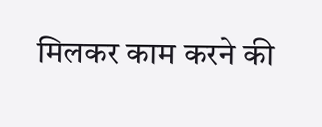मिलकर काम करने की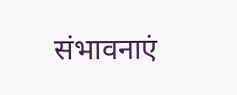संभावनाएं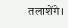तलाशेंगे।